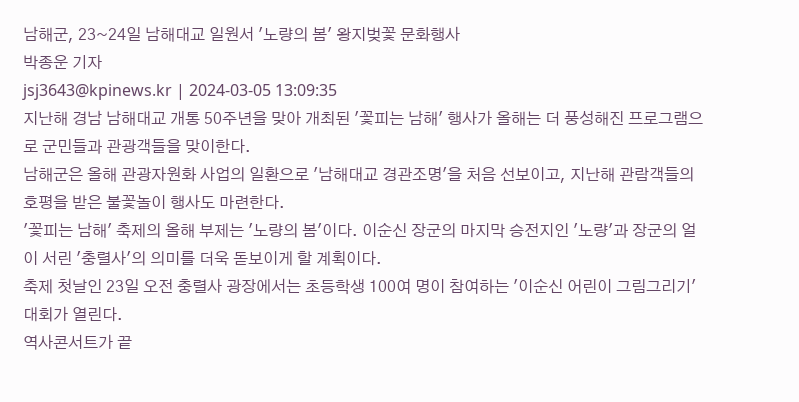남해군, 23~24일 남해대교 일원서 '노량의 봄' 왕지벚꽃 문화행사
박종운 기자
jsj3643@kpinews.kr | 2024-03-05 13:09:35
지난해 경남 남해대교 개통 50주년을 맞아 개최된 '꽃피는 남해' 행사가 올해는 더 풍성해진 프로그램으로 군민들과 관광객들을 맞이한다.
남해군은 올해 관광자원화 사업의 일환으로 '남해대교 경관조명'을 처음 선보이고, 지난해 관람객들의 호평을 받은 불꽃놀이 행사도 마련한다.
'꽃피는 남해' 축제의 올해 부제는 '노량의 봄'이다. 이순신 장군의 마지막 승전지인 '노량'과 장군의 얼이 서린 '충렬사'의 의미를 더욱 돋보이게 할 계획이다.
축제 첫날인 23일 오전 충렬사 광장에서는 초등학생 100여 명이 참여하는 '이순신 어린이 그림그리기' 대회가 열린다.
역사콘서트가 끝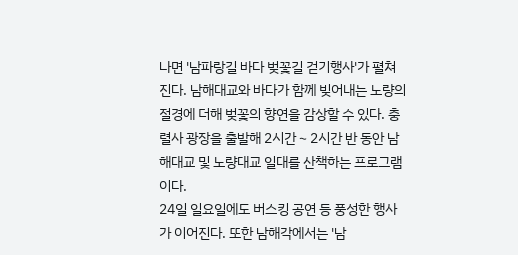나면 '남파랑길 바다 벚꽃길 걷기행사'가 펼쳐진다. 남해대교와 바다가 함께 빚어내는 노량의 절경에 더해 벚꽃의 향연을 감상할 수 있다. 충렬사 광장을 출발해 2시간∼2시간 반 동안 남해대교 및 노량대교 일대를 산책하는 프로그램이다.
24일 일요일에도 버스킹 공연 등 풍성한 행사가 이어진다. 또한 남해각에서는 '남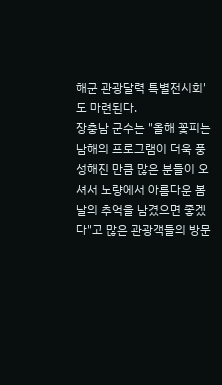해군 관광달력 특별전시회'도 마련된다.
장충남 군수는 "올해 꽃피는 남해의 프로그램이 더욱 풍성해진 만큼 많은 분들이 오셔서 노량에서 아름다운 봄날의 추억을 남겼으면 좋겠다"고 많은 관광객들의 방문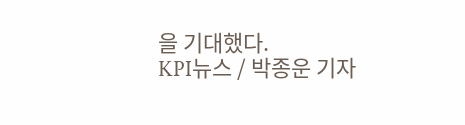을 기대했다.
KPI뉴스 / 박종운 기자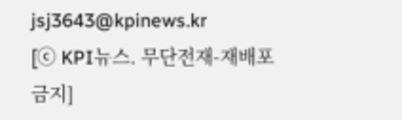jsj3643@kpinews.kr
[ⓒ KPI뉴스. 무단전재-재배포 금지]